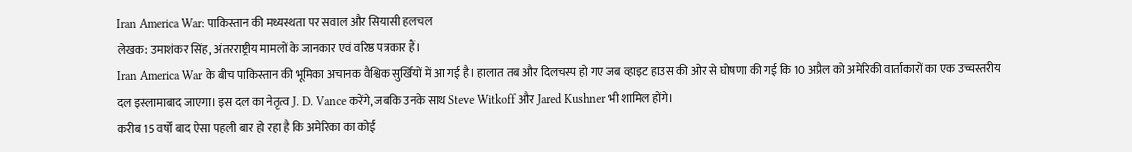Iran America War: पाकिस्तान की मध्यस्थता पर सवाल और सियासी हलचल
लेखक: उमाशंकर सिंह, अंतरराष्ट्रीय मामलों के जानकार एवं वरिष्ठ पत्रकार हैं।
Iran America War के बीच पाकिस्तान की भूमिका अचानक वैश्विक सुर्खियों में आ गई है। हालात तब और दिलचस्प हो गए जब व्हाइट हाउस की ओर से घोषणा की गई कि 10 अप्रैल को अमेरिकी वार्ताकारों का एक उच्चस्तरीय दल इस्लामाबाद जाएगा। इस दल का नेतृत्व J. D. Vance करेंगे, जबकि उनके साथ Steve Witkoff और Jared Kushner भी शामिल होंगे।
करीब 15 वर्षों बाद ऐसा पहली बार हो रहा है कि अमेरिका का कोई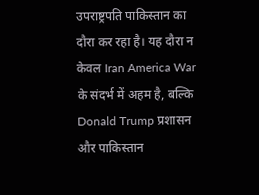उपराष्ट्रपति पाकिस्तान का दौरा कर रहा है। यह दौरा न केवल Iran America War के संदर्भ में अहम है, बल्कि Donald Trump प्रशासन और पाकिस्तान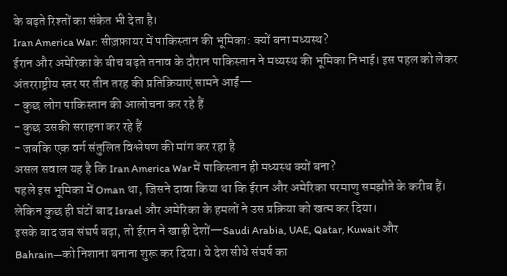के बढ़ते रिश्तों का संकेत भी देता है।
Iran America War: सीज़फ़ायर में पाकिस्तान की भूमिका: क्यों बना मध्यस्थ?
ईरान और अमेरिका के बीच बढ़ते तनाव के दौरान पाकिस्तान ने मध्यस्थ की भूमिका निभाई। इस पहल को लेकर अंतरराष्ट्रीय स्तर पर तीन तरह की प्रतिक्रियाएं सामने आईं—
- कुछ लोग पाकिस्तान की आलोचना कर रहे हैं
- कुछ उसकी सराहना कर रहे हैं
- जबकि एक वर्ग संतुलित विश्लेषण की मांग कर रहा है
असल सवाल यह है कि Iran America War में पाकिस्तान ही मध्यस्थ क्यों बना?
पहले इस भूमिका में Oman था, जिसने दावा किया था कि ईरान और अमेरिका परमाणु समझौते के करीब हैं। लेकिन कुछ ही घंटों बाद Israel और अमेरिका के हमलों ने उस प्रक्रिया को खत्म कर दिया।
इसके बाद जब संघर्ष बढ़ा, तो ईरान ने खाड़ी देशों—Saudi Arabia, UAE, Qatar, Kuwait और Bahrain—को निशाना बनाना शुरू कर दिया। ये देश सीधे संघर्ष का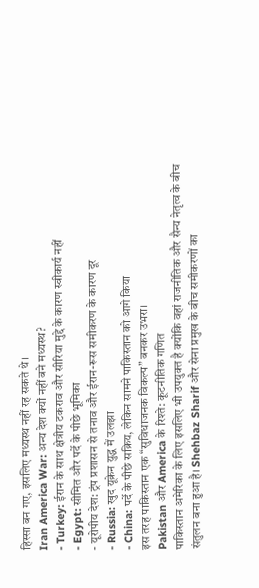हिस्सा बन गए, इसलिए मध्यस्थ नहीं रह सकते थे।
Iran America War: अन्य देश क्यों नहीं बने मध्यस्थ?
- Turkey: ईरान के साथ क्षेत्रीय टकराव और सीरिया मुद्दे के कारण स्वीकार्य नहीं
- Egypt: सीमित और पर्दे के पीछे भूमिका
- यूरोपीय देश: ट्रंप प्रशासन से तनाव और ईरान-रूस समीकरण के कारण दूर
- Russia: खुद यूक्रेन युद्ध में उलझा
- China: पर्दे के पीछे सक्रिय, लेकिन सामने पाकिस्तान को आगे किया
इस तरह पाकिस्तान एक “सुविधाजनक विकल्प” बनकर उभरा।
Pakistan और America के रिश्ते: कूटनीतिक गणित
पाकिस्तान अमेरिका के लिए इसलिए भी उपयुक्त है क्योंकि वहां राजनीतिक और सैन्य नेतृत्व के बीच संतुलन बना हुआ है। Shehbaz Sharif और सेना प्रमुख के बीच समीकरणों का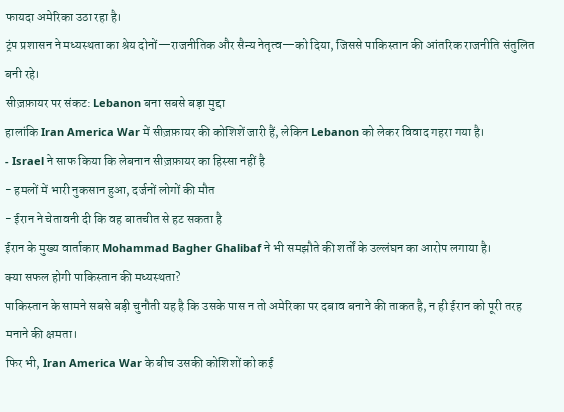फायदा अमेरिका उठा रहा है।
ट्रंप प्रशासन ने मध्यस्थता का श्रेय दोनों—राजनीतिक और सैन्य नेतृत्व—को दिया, जिससे पाकिस्तान की आंतरिक राजनीति संतुलित बनी रहे।
सीज़फ़ायर पर संकट: Lebanon बना सबसे बड़ा मुद्दा
हालांकि Iran America War में सीज़फ़ायर की कोशिशें जारी हैं, लेकिन Lebanon को लेकर विवाद गहरा गया है।
- Israel ने साफ किया कि लेबनान सीज़फ़ायर का हिस्सा नहीं है
- हमलों में भारी नुकसान हुआ, दर्जनों लोगों की मौत
- ईरान ने चेतावनी दी कि वह बातचीत से हट सकता है
ईरान के मुख्य वार्ताकार Mohammad Bagher Ghalibaf ने भी समझौते की शर्तों के उल्लंघन का आरोप लगाया है।
क्या सफल होगी पाकिस्तान की मध्यस्थता?
पाकिस्तान के सामने सबसे बड़ी चुनौती यह है कि उसके पास न तो अमेरिका पर दबाव बनाने की ताकत है, न ही ईरान को पूरी तरह मनाने की क्षमता।
फिर भी, Iran America War के बीच उसकी कोशिशों को कई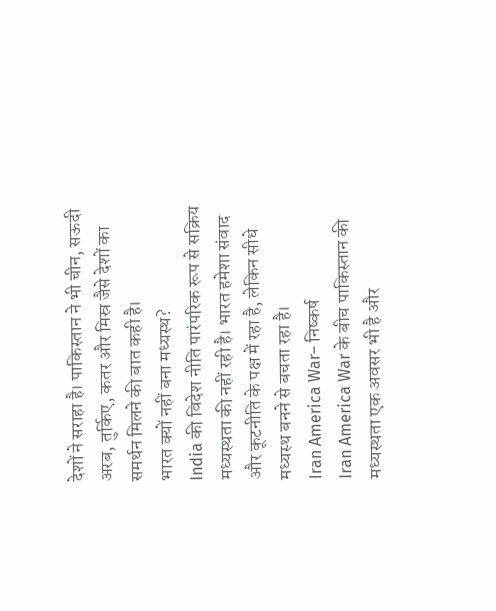देशों ने सराहा है। पाकिस्तान ने भी चीन, सऊदी अरब, तुर्किए, कतर और मिस्र जैसे देशों का समर्थन मिलने की बात कही है।
भारत क्यों नहीं बना मध्यस्थ?
India की विदेश नीति पारंपरिक रूप से सक्रिय मध्यस्थता की नहीं रही है। भारत हमेशा संवाद और कूटनीति के पक्ष में रहा है, लेकिन सीधे मध्यस्थ बनने से बचता रहा है।
Iran America War– निष्कर्ष
Iran America War के बीच पाकिस्तान की मध्यस्थता एक अवसर भी है और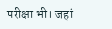परीक्षा भी। जहां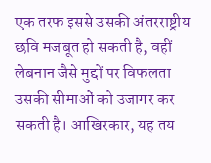एक तरफ इससे उसकी अंतरराष्ट्रीय छवि मजबूत हो सकती है, वहीं लेबनान जैसे मुद्दों पर विफलता उसकी सीमाओं को उजागर कर सकती है। आखिरकार, यह तय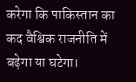करेगा कि पाकिस्तान का कद वैश्विक राजनीति में बढ़ेगा या घटेगा।